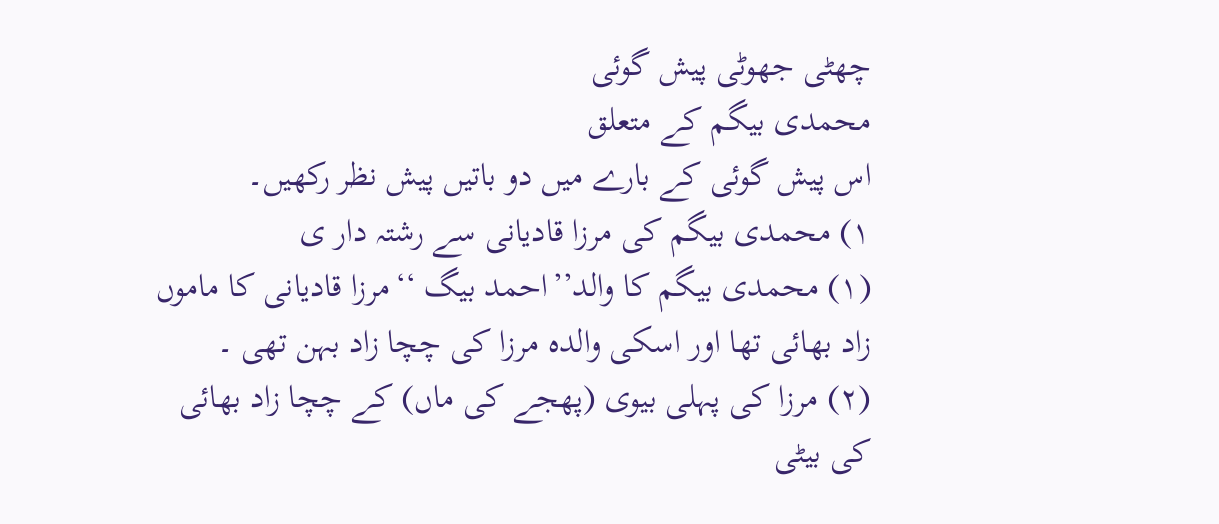چھٹی جھوٹی پیش گوئی
محمدی بیگم کے متعلق
اس پیش گوئی کے بارے میں دو باتیں پیش نظر رکھیں۔
۱) محمدی بیگم کی مرزا قادیانی سے رشتہ دار ی
(۱) محمدی بیگم کا والد’’احمد بیگ ‘‘مرزا قادیانی کا ماموں زاد بھائی تھا اور اسکی والدہ مرزا کی چچا زاد بہن تھی ۔
(۲) مرزا کی پہلی بیوی (پھجے کی ماں) کے چچا زاد بھائی کی بیٹی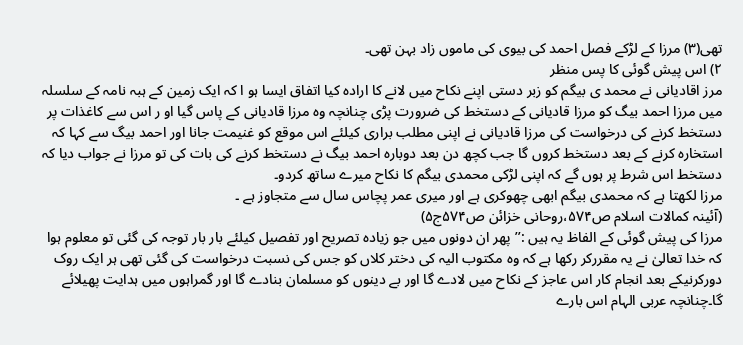تھی(۳) مرزا کے لڑکے فصل احمد کی بیوی کی ماموں زاد بہن تھی۔
۲) اس پیش گوئی کا پس منظر
مرز اقادیانی نے محمد ی بیگم کو زبر دستی اپنے نکاح میں لانے کا ارادہ کیا اتفاق ایسا ہو ا کہ ایک زمین کے ہبہ نامہ کے سلسلہ میں مرزا احمد بیگ کو مرزا قادیانی کے دستخط کی ضرورت پڑی چنانچہ وہ مرزا قادیانی کے پاس گیا او ر اس سے کاغذات پر دستخط کرنے کی درخواست کی مرزا قادیانی نے اپنی مطلب براری کیلئے اس موقع کو غنیمت جانا اور احمد بیگ سے کہا کہ استخارہ کرنے کے بعد دستخط کروں گا جب کچھ دن بعد دوبارہ احمد بیگ نے دستخط کرنے کی بات کی تو مرزا نے جواب دیا کہ دستخط اس شرط پر ہوں گے کہ اپنی لڑکی محمدی بیگم کا نکاح میرے ساتھ کردو۔
مرزا لکھتا ہے کہ محمدی بیگم ابھی چھوکری ہے اور میری عمر پچاس سال سے متجاوز ہے ۔
(آئینہ کمالات اسلام ص۵۷۴،روحانی خزائن ص۵۷۴ج۵)
مرزا کی پیش گوئی کے الفاظ یہ ہیں :’’ پھر ان دونوں میں جو زیادہ تصریح اور تفصیل کیلئے بار بار توجہ کی گئی تو معلوم ہوا کہ خدا تعالیٰ نے یہ مقررکر رکھا ہے کہ وہ مکتوب الیہ کی دختر کلاں کو جس کی نسبت درخواست کی گئی تھی ہر ایک روک دورکرنیکے بعد انجام کار اس عاجز کے نکاح میں لادے گا اور بے دینوں کو مسلمان بنادے گا اور گمراہوں میں ہدایت پھیلائے گا۔چنانچہ عربی الہام اس بارے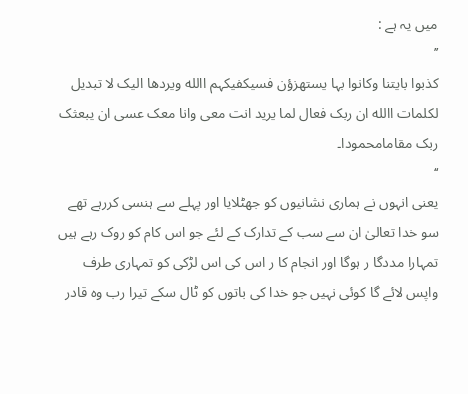میں یہ ہے :
’’
کذبوا بایتنا وکانوا بہا یستھزؤن فسیکفیکہم االله ویردھا الیک لا تبدیل لکلمات االله ان ربک فعال لما یرید انت معی وانا معک عسی ان یبعثک ربک مقامامحمودا۔
‘‘
یعنی انہوں نے ہماری نشانیوں کو جھٹلایا اور پہلے سے ہنسی کررہے تھے سو خدا تعالیٰ ان سے سب کے تدارک کے لئے جو اس کام کو روک رہے ہیں تمہارا مددگا ر ہوگا اور انجام کا ر اس کی اس لڑکی کو تمہاری طرف واپس لائے گا کوئی نہیں جو خدا کی باتوں کو ٹال سکے تیرا رب وہ قادر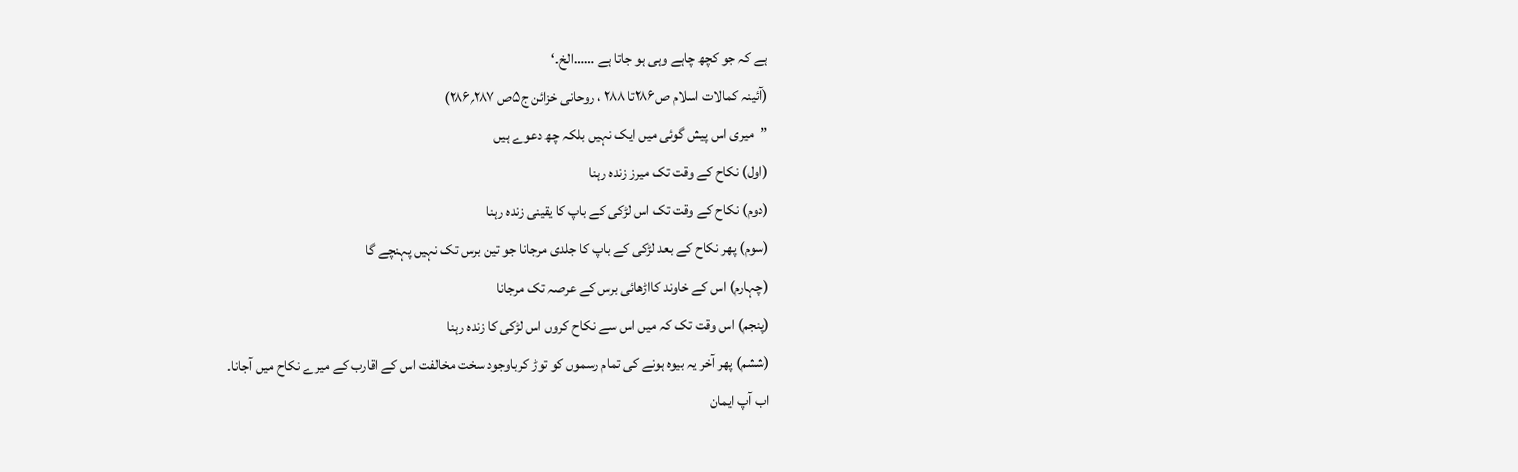ہے کہ جو کچھ چاہے وہی ہو جاتا ہے ……الخ۔‘
(آئینہ کمالات اسلام ص۲۸۶تا ۲۸۸ ، روحانی خزائن ج۵ص ۲۸۷؍۲۸۶)
’’میری اس پیش گوئی میں ایک نہیں بلکہ چھ دعوے ہیں
(اول) نکاح کے وقت تک میرز زندہ رہنا
(دوم) نکاح کے وقت تک اس لڑکی کے باپ کا یقینی زندہ رہنا
(سوم) پھر نکاح کے بعد لڑکی کے باپ کا جلدی مرجانا جو تین برس تک نہیں پہنچے گا
(چہارم) اس کے خاوند کااڑھائی برس کے عرصہ تک مرجانا
(پنجم) اس وقت تک کہ میں اس سے نکاح کروں اس لڑکی کا زندہ رہنا
(ششم) پھر آخر یہ بیوہ ہونے کی تمام رسموں کو توڑ کرباوجود سخت مخالفت اس کے اقارب کے میرے نکاح میں آجانا۔
اب آپ ایمان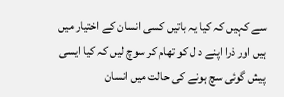سے کہیں کہ کیا یہ باتیں کسی انسان کے اختیار میں ہیں اور ذرا اپنے د ل کو تھام کر سوچ لیں کہ کیا ایسی پیش گوئی سچ ہونے کی حالت میں انسان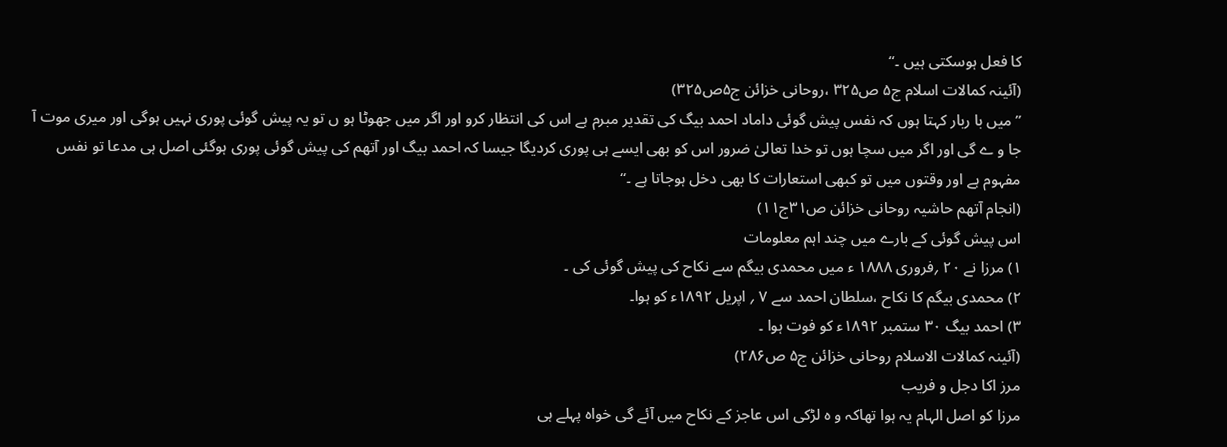کا فعل ہوسکتی ہیں ۔‘‘
(آئینہ کمالات اسلام ج۵ ص۳۲۵ ،روحانی خزائن ج۵ص۳۲۵)
’’ میں با ربار کہتا ہوں کہ نفس پیش گوئی داماد احمد بیگ کی تقدیر مبرم ہے اس کی انتظار کرو اور اگر میں جھوٹا ہو ں تو یہ پیش گوئی پوری نہیں ہوگی اور میری موت آ جا و ے گی اور اگر میں سچا ہوں تو خدا تعالیٰ ضرور اس کو بھی ایسے ہی پوری کردیگا جیسا کہ احمد بیگ اور آتھم کی پیش گوئی پوری ہوگئی اصل ہی مدعا تو نفس مفہوم ہے اور وقتوں میں تو کبھی استعارات کا بھی دخل ہوجاتا ہے ۔‘‘
(انجام آتھم حاشیہ روحانی خزائن ص۳۱ج۱۱)
اس پیش گوئی کے بارے میں چند اہم معلومات
۱) مرزا نے ۲۰ ؍فروری ۱۸۸۸ ء میں محمدی بیگم سے نکاح کی پیش گوئی کی ۔
۲) محمدی بیگم کا نکاح ،سلطان احمد سے ۷ ؍ اپریل ۱۸۹۲ء کو ہوا۔
۳) احمد بیگ ۳۰ ستمبر ۱۸۹۲ء کو فوت ہوا ۔
(آئینہ کمالات الاسلام روحانی خزائن ج۵ ص۲۸۶)
مرز اکا دجل و فریب
مرزا کو اصل الہام یہ ہوا تھاکہ و ہ لڑکی اس عاجز کے نکاح میں آئے گی خواہ پہلے ہی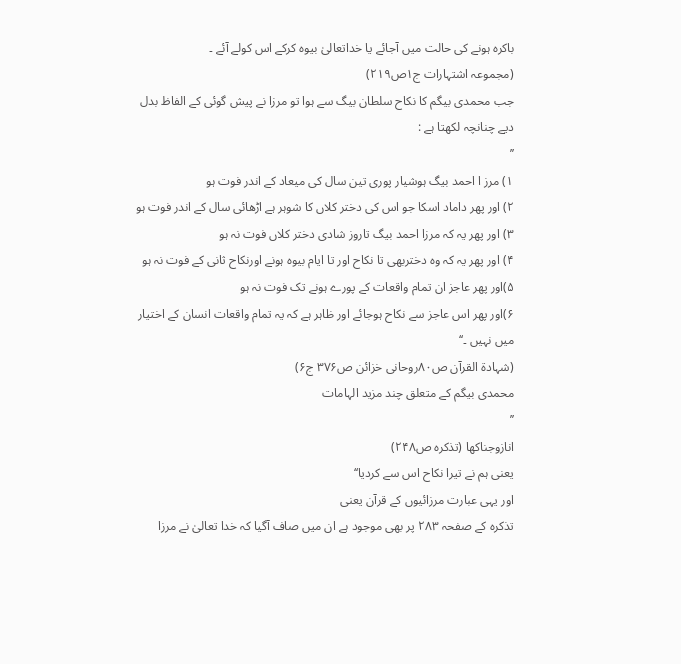باکرہ ہونے کی حالت میں آجائے یا خداتعالیٰ بیوہ کرکے اس کولے آئے ۔
(مجموعہ اشتہارات ج۱ص۲۱۹)
جب محمدی بیگم کا نکاح سلطان بیگ سے ہوا تو مرزا نے پیش گوئی کے الفاظ بدل دیے چنانچہ لکھتا ہے :
’’
۱) مرز ا احمد بیگ ہوشیار پوری تین سال کی میعاد کے اندر فوت ہو
۲) اور پھر داماد اسکا جو اس کی دختر کلاں کا شوہر ہے اڑھائی سال کے اندر فوت ہو
۳) اور پھر یہ کہ مرزا احمد بیگ تاروز شادی دختر کلاں فوت نہ ہو
۴) اور پھر یہ کہ وہ دختربھی تا نکاح اور تا ایام بیوہ ہونے اورنکاح ثانی کے فوت نہ ہو
۵)اور پھر عاجز ان تمام واقعات کے پورے ہونے تک فوت نہ ہو
۶)اور پھر اس عاجز سے نکاح ہوجائے اور ظاہر ہے کہ یہ تمام واقعات انسان کے اختیار میں نہیں ۔‘‘
(شہادۃ القرآن ص۸۰روحانی خزائن ص۳۷۶ ج۶)
محمدی بیگم کے متعلق چند مزید الہامات
’’
انازوجناکھا (تذکرہ ص۲۴۸)
یعنی ہم نے تیرا نکاح اس سے کردیا‘‘
اور یہی عبارت مرزائیوں کے قرآن یعنی
تذکرہ کے صفحہ ۲۸۳ پر بھی موجود ہے ان میں صاف آگیا کہ خدا تعالیٰ نے مرزا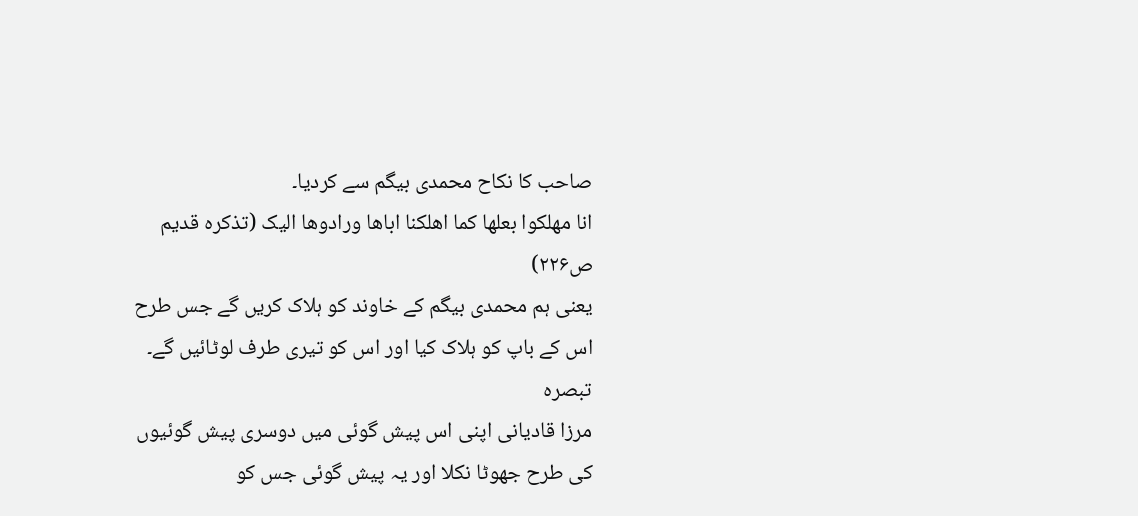صاحب کا نکاح محمدی بیگم سے کردیا۔
انا مھلکوا بعلھا کما اھلکنا اباھا ورادوھا الیک (تذکرہ قدیم ص۲۲۶)
یعنی ہم محمدی بیگم کے خاوند کو ہلاک کریں گے جس طرح اس کے باپ کو ہلاک کیا اور اس کو تیری طرف لوٹائیں گے۔
تبصرہ
مرزا قادیانی اپنی اس پیش گوئی میں دوسری پیش گوئیوں کی طرح جھوٹا نکلا اور یہ پیش گوئی جس کو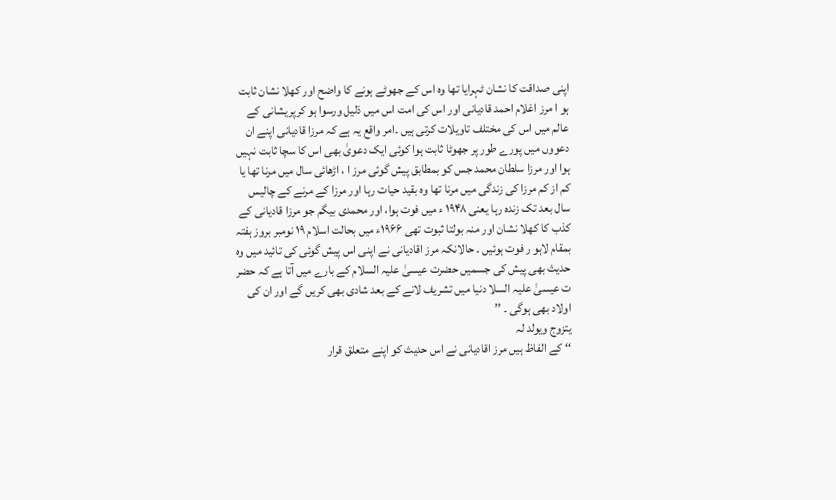اپنی صداقت کا نشان ٹہرایا تھا وہ اس کے جھوٹے ہونے کا واضح اور کھلا نشان ثابت ہو ا مرز اغلام احمد قادیانی اور اس کی امت اس میں ذلیل ورسوا ہو کرپریشانی کے عالم میں اس کی مختلف تاویلات کرتی ہیں ۔امر واقع یہ ہے کہ مرزا قادیانی اپنے ان دعووں میں پورے طور پر جھوٹا ثابت ہوا کوئی ایک دعویٰ بھی اس کا سچا ثابت نہیں ہوا اور مرزا سلطان محمد جس کو بمطابق پیش گوئی مرز ا ، اڑھائی سال میں مرنا تھا یا کم از کم مرزا کی زندگی میں مرنا تھا وہ بقید حیات رہا اور مرزا کے مرنے کے چالیس سال بعد تک زندہ رہا یعنی ۱۹۴۸ ء میں فوت ہوا، اور محمدی بیگم جو مرزا قادیانی کے کذب کا کھلا نشان اور منہ بولتا ثبوت تھی ۱۹۶۶ء میں بحالت اسلام ۱۹ نومبر بروز ہفتہ بمقام لاہو ر فوت ہوئیں ۔ حالانکہ مرز اقادیانی نے اپنی اس پیش گوئی کی تائید میں وہ حدیث بھی پیش کی جسمیں حضرت عیسیٰ علیہ السلام کے بارے میں آتا ہے کہ حضر ت عیسیٰ علیہ السلا دنیا میں تشریف لانے کے بعد شادی بھی کریں گے اور ان کی اولاد بھی ہوگی ۔ ’’
یتزوج ویولد لہ
‘‘ کے الفاظ ہیں مرز اقادیانی نے اس حدیث کو اپنے متعلق قرار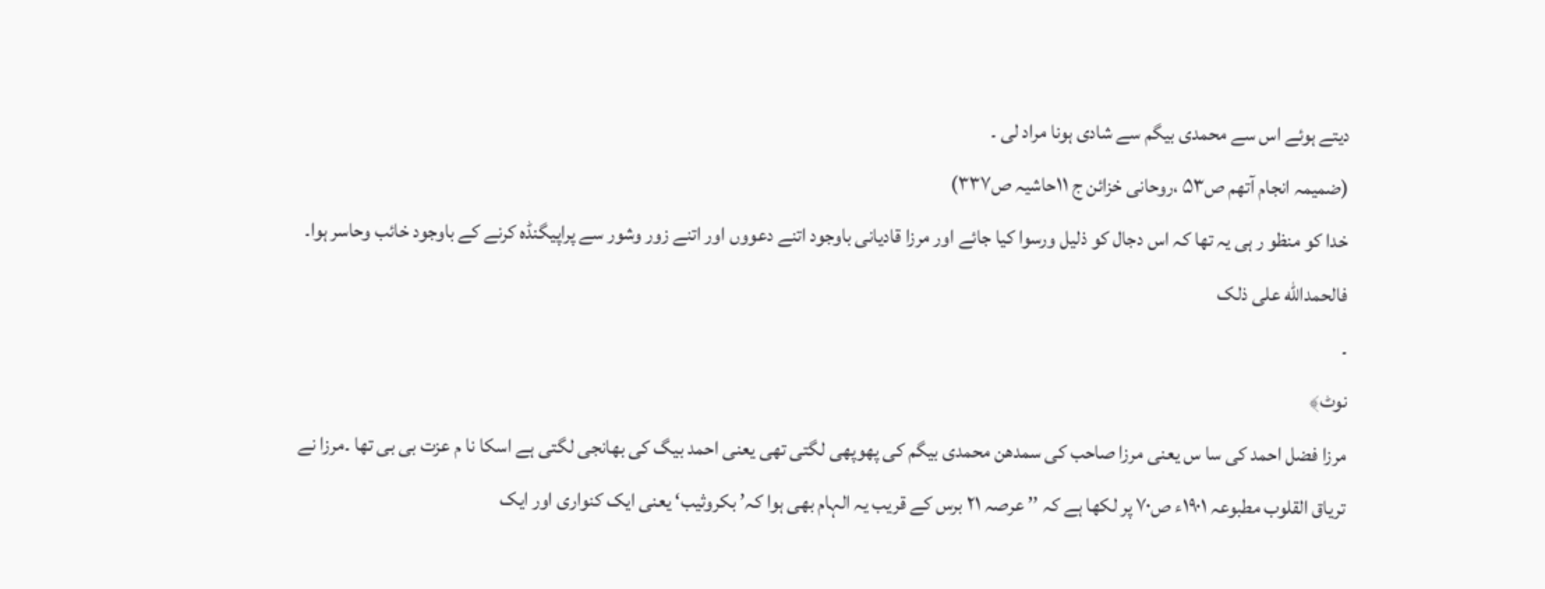دیتے ہوئے اس سے محمدی بیگم سے شادی ہونا مراد لی ۔
(ضمیمہ انجام آتھم ص۵۳ ،روحانی خزائن ج ۱۱حاشیہ ص۳۳۷)
خدا کو منظو ر ہی یہ تھا کہ اس دجال کو ذلیل ورسوا کیا جائے اور مرزا قادیانی باوجود اتنے دعووں اور اتنے زور وشور سے پراپیگنڈہ کرنے کے باوجود خائب وحاسر ہوا۔
فالحمدالله علی ذلک
۔
نوٹ﴾
مرزا فضل احمد کی سا س یعنی مرزا صاحب کی سمدھن محمدی بیگم کی پھوپھی لگتی تھی یعنی احمد بیگ کی بھانجی لگتی ہے اسکا نا م عزت بی بی تھا ۔مرزا نے
تریاق القلوب مطبوعہ ۱۹۰۱ء ص۷۰ پر لکھا ہے کہ ’’ عرصہ ۲۱ برس کے قریب یہ الہام بھی ہوا کہ’ بکروثیب‘ یعنی ایک کنواری اور ایک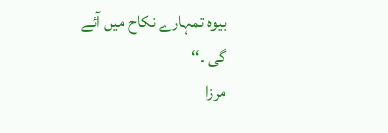بیوہ تمہارے نکاح میں آئے گی ۔‘‘
مرزا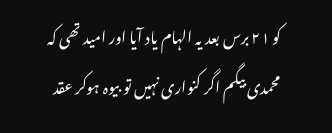کو ۲۱ برس بعد یہ الہام یاد آیا اور امید تھی کہ محمدی بیگم اگر کنواری نہیں تو بیوہ ہوکر عقد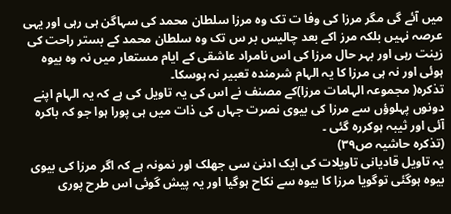میں آئے گی مگر مرزا کی وفا ت تک وہ مرزا سلطان محمد کی سہاگن ہی رہی اور یہی عرصہ نہیں بلکہ مرز اکے بعد چالیس بر س تک وہ سلطان محمد کے بستر راحت کی زینت رہی اور بہر حال مرزا کی اس نامراد عاشقی کے ایام مستعار میں نہ وہ بیوہ ہوئی اور نہ ہی مرزا کا یہ الہام شرمندہ تعبیر نہ ہوسکا۔
تذکرہ( مجموعہ الہامات مرزا)کے مصنف نے اس کی یہ تاویل کی ہے کہ یہ الہام اپنے دونوں پہلوؤں سے مرزا کی بیوی نصرت جہاں کی ذات میں ہی پورا ہوا جو کہ باکرہ آئی اور ثیبہ ہوکررہ گئی ۔
(تذکرہ حاشیہ ص۳۹)
یہ تاویل قادیانی تاویلات کی ایک ادنیٰ سی جھلک اور نمونہ ہے کہ اگر مرزا کی بیوی بیوہ ہوگئی توگویا مرزا کا بیوہ سے نکاح ہوگیا اور یہ پیش گوئی اس طرح پوری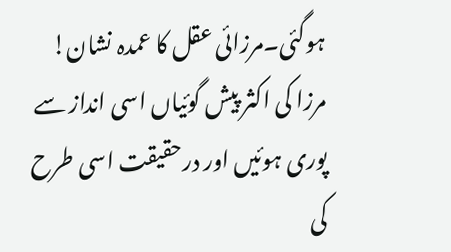ہوگئی۔مرزائی عقل کا عمدہ نشان!
مرزا کی اکثر پیش گوئیاں اسی انداز سے پوری ہوئیں اور درحقیقت اسی طرح کی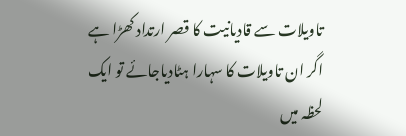تاویلات سے قادیانیت کا قصر ارتداد کھڑا ہے اگر ان تاویلات کا سہارا ہٹادیاجائے تو ایک لحظہ میں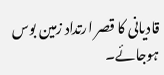قادیانی کا قصر ارتداد زمین بوس ہوجائے۔